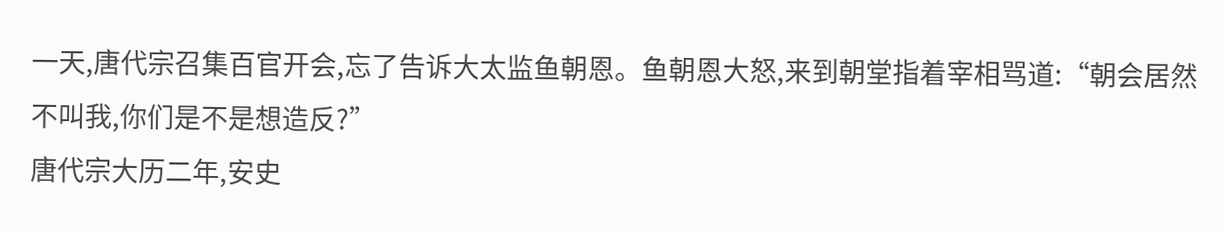一天,唐代宗召集百官开会,忘了告诉大太监鱼朝恩。鱼朝恩大怒,来到朝堂指着宰相骂道:“朝会居然不叫我,你们是不是想造反?”
唐代宗大历二年,安史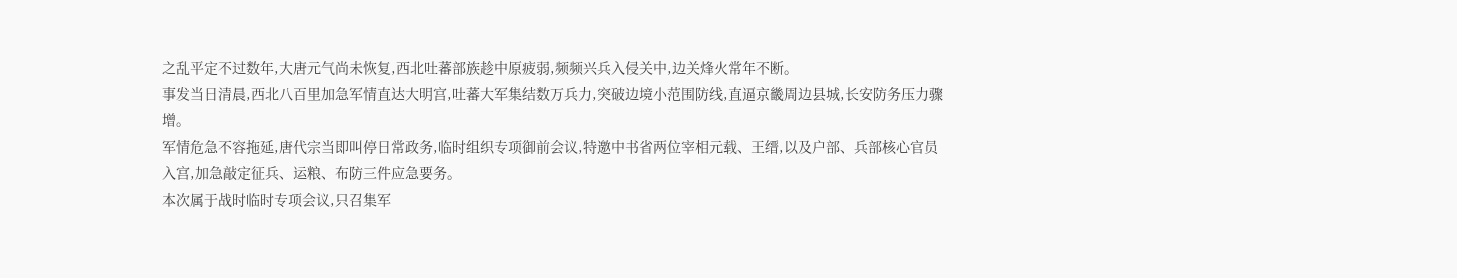之乱平定不过数年,大唐元气尚未恢复,西北吐蕃部族趁中原疲弱,频频兴兵入侵关中,边关烽火常年不断。
事发当日清晨,西北八百里加急军情直达大明宫,吐蕃大军集结数万兵力,突破边境小范围防线,直逼京畿周边县城,长安防务压力骤增。
军情危急不容拖延,唐代宗当即叫停日常政务,临时组织专项御前会议,特邀中书省两位宰相元载、王缙,以及户部、兵部核心官员入宫,加急敲定征兵、运粮、布防三件应急要务。
本次属于战时临时专项会议,只召集军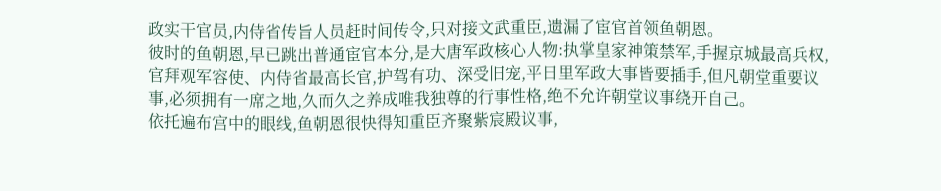政实干官员,内侍省传旨人员赶时间传令,只对接文武重臣,遗漏了宦官首领鱼朝恩。
彼时的鱼朝恩,早已跳出普通宦官本分,是大唐军政核心人物:执掌皇家神策禁军,手握京城最高兵权,官拜观军容使、内侍省最高长官,护驾有功、深受旧宠,平日里军政大事皆要插手,但凡朝堂重要议事,必须拥有一席之地,久而久之养成唯我独尊的行事性格,绝不允许朝堂议事绕开自己。
依托遍布宫中的眼线,鱼朝恩很快得知重臣齐聚紫宸殿议事,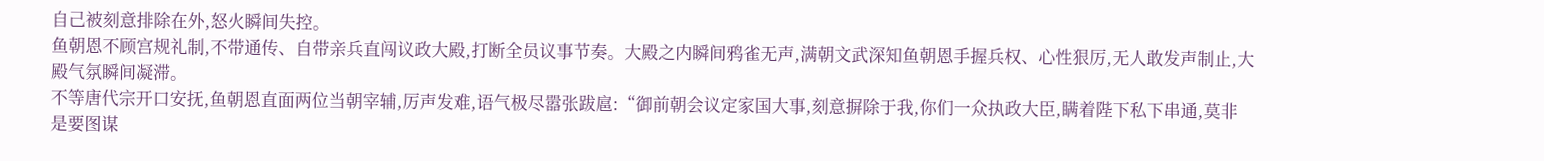自己被刻意排除在外,怒火瞬间失控。
鱼朝恩不顾宫规礼制,不带通传、自带亲兵直闯议政大殿,打断全员议事节奏。大殿之内瞬间鸦雀无声,满朝文武深知鱼朝恩手握兵权、心性狠厉,无人敢发声制止,大殿气氛瞬间凝滞。
不等唐代宗开口安抚,鱼朝恩直面两位当朝宰辅,厉声发难,语气极尽嚣张跋扈:“御前朝会议定家国大事,刻意摒除于我,你们一众执政大臣,瞒着陛下私下串通,莫非是要图谋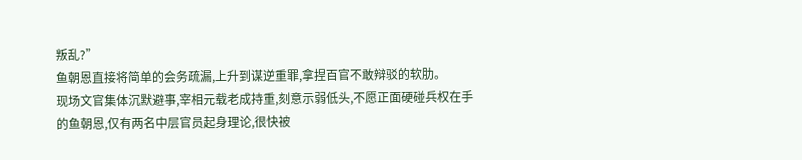叛乱?”
鱼朝恩直接将简单的会务疏漏,上升到谋逆重罪,拿捏百官不敢辩驳的软肋。
现场文官集体沉默避事,宰相元载老成持重,刻意示弱低头,不愿正面硬碰兵权在手的鱼朝恩,仅有两名中层官员起身理论,很快被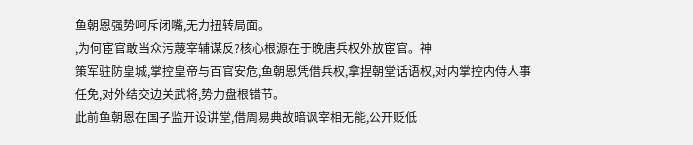鱼朝恩强势呵斥闭嘴,无力扭转局面。
,为何宦官敢当众污蔑宰辅谋反?核心根源在于晚唐兵权外放宦官。神
策军驻防皇城,掌控皇帝与百官安危,鱼朝恩凭借兵权,拿捏朝堂话语权,对内掌控内侍人事任免,对外结交边关武将,势力盘根错节。
此前鱼朝恩在国子监开设讲堂,借周易典故暗讽宰相无能,公开贬低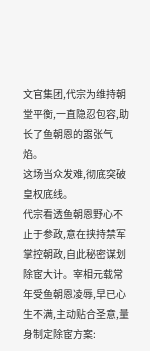文官集团,代宗为维持朝堂平衡,一直隐忍包容,助长了鱼朝恩的嚣张气焰。
这场当众发难,彻底突破皇权底线。
代宗看透鱼朝恩野心不止于参政,意在挟持禁军掌控朝政,自此秘密谋划除宦大计。宰相元载常年受鱼朝恩凌辱,早已心生不满,主动贴合圣意,量身制定除宦方案: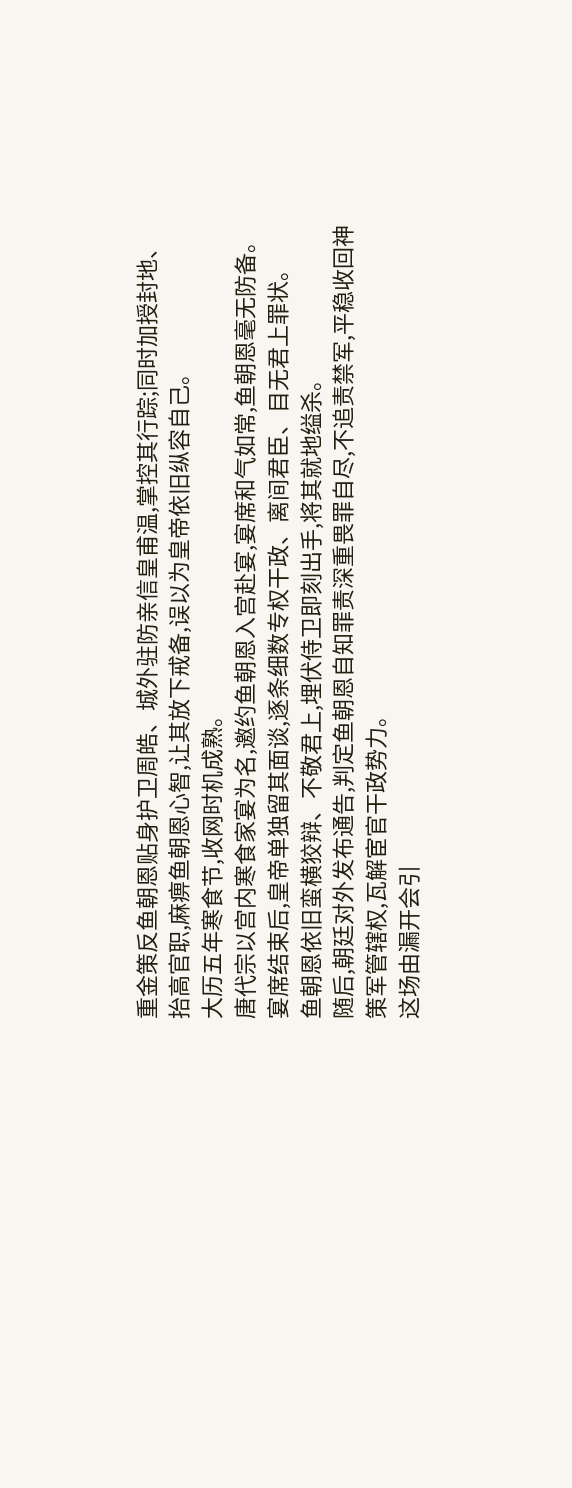重金策反鱼朝恩贴身护卫周皓、城外驻防亲信皇甫温,掌控其行踪;同时加授封地、抬高官职,麻痹鱼朝恩心智,让其放下戒备,误以为皇帝依旧纵容自己。
大历五年寒食节,收网时机成熟。
唐代宗以宫内寒食家宴为名,邀约鱼朝恩入宫赴宴,宴席和气如常,鱼朝恩毫无防备。
宴席结束后,皇帝单独留其面谈,逐条细数专权干政、离间君臣、目无君上罪状。
鱼朝恩依旧蛮横狡辩、不敬君上,埋伏侍卫即刻出手,将其就地缢杀。
随后,朝廷对外发布通告,判定鱼朝恩自知罪责深重畏罪自尽,不追责禁军,平稳收回神策军管辖权,瓦解宦官干政势力。
这场由漏开会引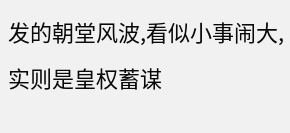发的朝堂风波,看似小事闹大,实则是皇权蓄谋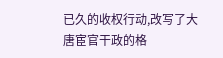已久的收权行动,改写了大唐宦官干政的格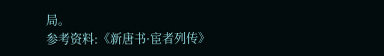局。
参考资料:《新唐书·宦者列传》